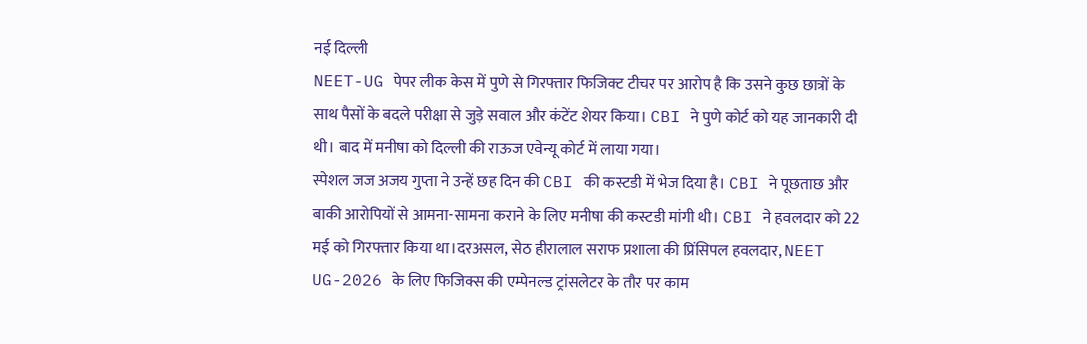नई दिल्ली
NEET-UG पेपर लीक केस में पुणे से गिरफ्तार फिजिक्ट टीचर पर आरोप है कि उसने कुछ छात्रों के साथ पैसों के बदले परीक्षा से जुड़े सवाल और कंटेंट शेयर किया। CBI ने पुणे कोर्ट को यह जानकारी दी थी। बाद में मनीषा को दिल्ली की राऊज एवेन्यू कोर्ट में लाया गया।
स्पेशल जज अजय गुप्ता ने उन्हें छह दिन की CBI की कस्टडी में भेज दिया है। CBI ने पूछताछ और बाकी आरोपियों से आमना-सामना कराने के लिए मनीषा की कस्टडी मांगी थी। CBI ने हवलदार को 22 मई को गिरफ्तार किया था।दरअसल, सेठ हीरालाल सराफ प्रशाला की प्रिंसिपल हवलदार, NEET UG-2026 के लिए फिजिक्स की एम्पेनल्ड ट्रांसलेटर के तौर पर काम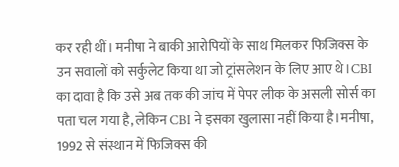कर रही थीं। मनीषा ने बाकी आरोपियों के साथ मिलकर फिजिक्स के उन सवालों को सर्कुलेट किया था जो ट्रांसलेशन के लिए आए थे।CBI का दावा है कि उसे अब तक की जांच में पेपर लीक के असली सोर्स का पता चल गया है, लेकिन CBI ने इसका खुलासा नहीं किया है।मनीषा, 1992 से संस्थान में फिजिक्स की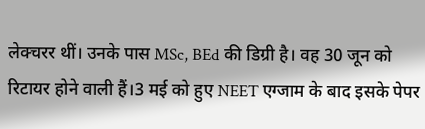लेक्चरर थीं। उनके पास MSc, BEd की डिग्री है। वह 30 जून को रिटायर होने वाली हैं।3 मई को हुए NEET एग्जाम के बाद इसके पेपर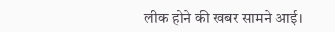लीक होने की खबर सामने आई।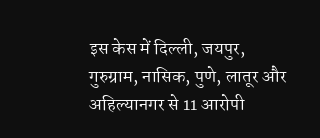इस केस में दिल्ली, जयपुर, गुरुग्राम, नासिक, पुणे, लातूर और अहिल्यानगर से 11 आरोपी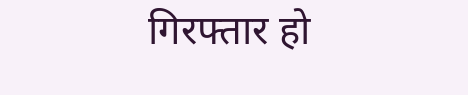गिरफ्तार हो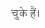चुके हैं।